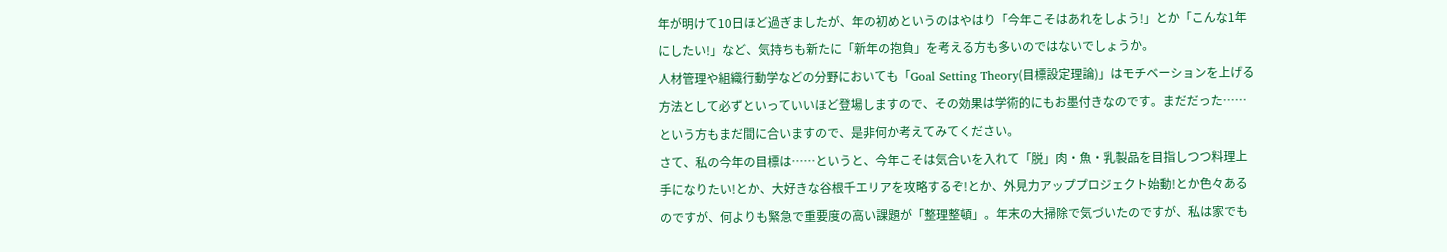年が明けて10日ほど過ぎましたが、年の初めというのはやはり「今年こそはあれをしよう!」とか「こんな1年にしたい!」など、気持ちも新たに「新年の抱負」を考える方も多いのではないでしょうか。
人材管理や組織行動学などの分野においても「Goal Setting Theory(目標設定理論)」はモチベーションを上げる方法として必ずといっていいほど登場しますので、その効果は学術的にもお墨付きなのです。まだだった……という方もまだ間に合いますので、是非何か考えてみてください。
さて、私の今年の目標は……というと、今年こそは気合いを入れて「脱」肉・魚・乳製品を目指しつつ料理上手になりたい!とか、大好きな谷根千エリアを攻略するぞ!とか、外見力アッププロジェクト始動!とか色々あるのですが、何よりも緊急で重要度の高い課題が「整理整頓」。年末の大掃除で気づいたのですが、私は家でも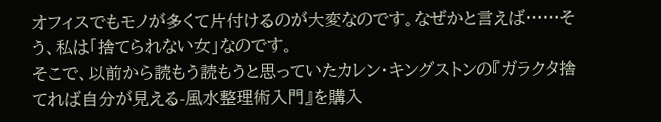オフィスでもモノが多くて片付けるのが大変なのです。なぜかと言えば……そう、私は「捨てられない女」なのです。
そこで、以前から読もう読もうと思っていたカレン・キングストンの『ガラクタ捨てれば自分が見える-風水整理術入門』を購入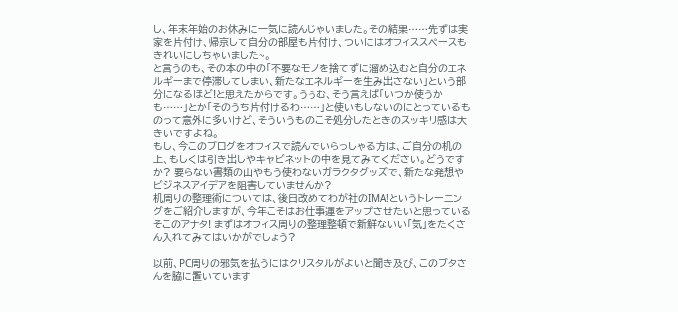し、年末年始のお休みに一気に読んじゃいました。その結果……先ずは実家を片付け、帰京して自分の部屋も片付け、ついにはオフィススペースもきれいにしちゃいました~。
と言うのも、その本の中の「不要なモノを捨てずに溜め込むと自分のエネルギーまで停滞してしまい、新たなエネルギーを生み出さない」という部分になるほど!と思えたからです。うぅむ、そう言えば「いつか使うかも……」とか「そのうち片付けるわ……」と使いもしないのにとっているものって意外に多いけど、そういうものこそ処分したときのスッキリ感は大きいですよね。
もし、今このブログをオフィスで読んでいらっしゃる方は、ご自分の机の上、もしくは引き出しやキャビネットの中を見てみてください。どうですか? 要らない書類の山やもう使わないガラクタグッズで、新たな発想やビジネスアイデアを阻害していませんか?
机周りの整理術については、後日改めてわが社のIMA!というトレーニングをご紹介しますが、今年こそはお仕事運をアップさせたいと思っているそこのアナタ! まずはオフィス周りの整理整頓で新鮮ないい「気」をたくさん入れてみてはいかがでしょう?

以前、PC周りの邪気を払うにはクリスタルがよいと聞き及び、このブタさんを脇に置いています